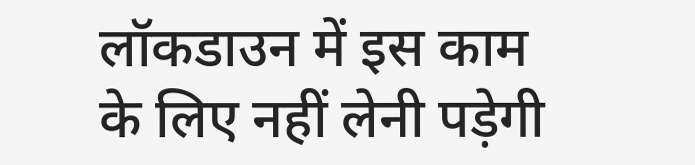लॉकडाउन में इस काम के लिए नहीं लेनी पड़ेगी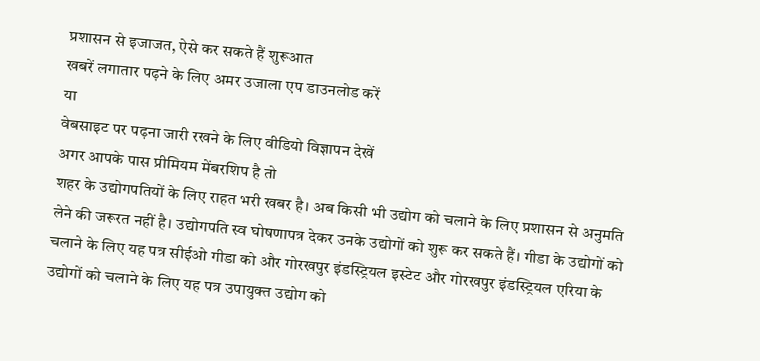प्रशासन से इजाजत, ऐसे कर सकते हैं शुरूआत
खबरें लगातार पढ़ने के लिए अमर उजाला एप डाउनलोड करें
या
वेबसाइट पर पढ़ना जारी रखने के लिए वीडियो विज्ञापन देखें
अगर आपके पास प्रीमियम मेंबरशिप है तो
शहर के उद्योगपतियों के लिए राहत भरी खबर है। अब किसी भी उद्योग को चलाने के लिए प्रशासन से अनुमति लेने की जरूरत नहीं है। उद्योगपति स्व घोषणापत्र देकर उनके उद्योगों को शुरू कर सकते हैं। गीडा के उद्योगों को चलाने के लिए यह पत्र सीईओ गीडा को और गोरखपुर इंडस्ट्रियल इस्टेट और गोरखपुर इंडस्ट्रियल एरिया के उद्योगों को चलाने के लिए यह पत्र उपायुक्त उद्योग को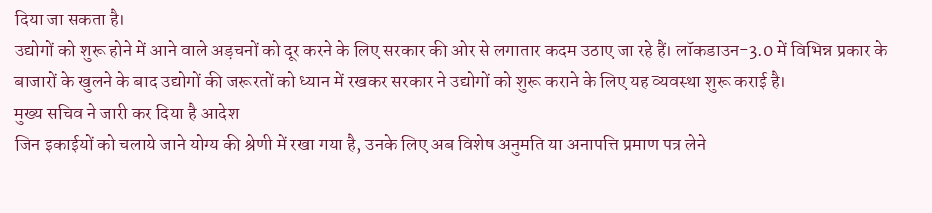दिया जा सकता है।
उद्योगों को शुरू होने में आने वाले अड़चनों को दूर करने के लिए सरकार की ओर से लगातार कदम उठाए जा रहे हैं। लॉकडाउन-3.0 में विभिन्न प्रकार के बाजारों के खुलने के बाद उद्योगों की जरूरतों को ध्यान में रखकर सरकार ने उद्योगों को शुरू कराने के लिए यह व्यवस्था शुरू कराई है।
मुख्य सचिव ने जारी कर दिया है आदेश
जिन इकाईयों को चलाये जाने योग्य की श्रेणी में रखा गया है, उनके लिए अब विशेष अनुमति या अनापत्ति प्रमाण पत्र लेने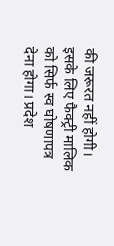की जरूरत नहीं होगी। इसके लिए फैक्ट्री मालिक को सिर्फ स्व घोषणापत्र देना होगा। प्रदेश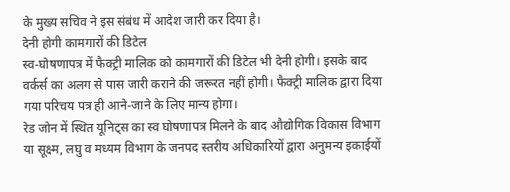के मुख्य सचिव ने इस संबंध में आदेश जारी कर दिया है।
देनी होगी कामगारों की डिटेल
स्व-घोषणापत्र में फैक्ट्री मालिक को कामगारों की डिटेल भी देनी होगी। इसके बाद वर्कर्स का अलग से पास जारी कराने की जरूरत नहीं होगी। फैक्ट्री मालिक द्वारा दिया गया परिचय पत्र ही आने-जाने के लिए मान्य होगा।
रेड जोन में स्थित यूनिट्स का स्व घोषणापत्र मिलने के बाद औद्योगिक विकास विभाग या सूक्ष्म, लघु व मध्यम विभाग के जनपद स्तरीय अधिकारियों द्वारा अनुमन्य इकाईयों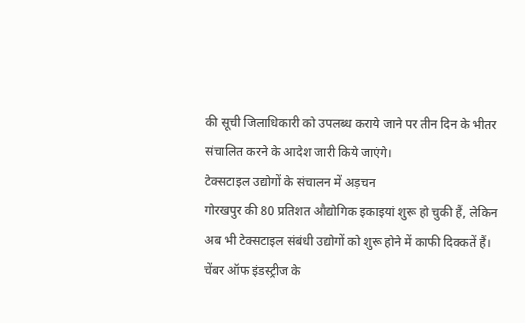की सूची जिलाधिकारी को उपलब्ध कराये जाने पर तीन दिन के भीतर संचालित करने के आदेश जारी किये जाएंगे।
टेक्सटाइल उद्योगों के संचालन में अड़चन
गोरखपुर की 80 प्रतिशत औद्योगिक इकाइयां शुरू हो चुकी हैं, लेकिन अब भी टेक्सटाइल संबंधी उद्योगों को शुरू होने में काफी दिक्कतें हैं। चेंबर ऑफ इंडस्ट्रीज के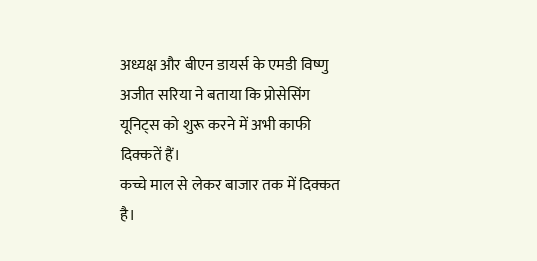अध्यक्ष और बीएन डायर्स के एमडी विष्णु अजीत सरिया ने बताया कि प्रोसेसिंग यूनिट्स को शुरू करने में अभी काफी दिक्कतें हैं।
कच्चे माल से लेकर बाजार तक में दिक्कत है।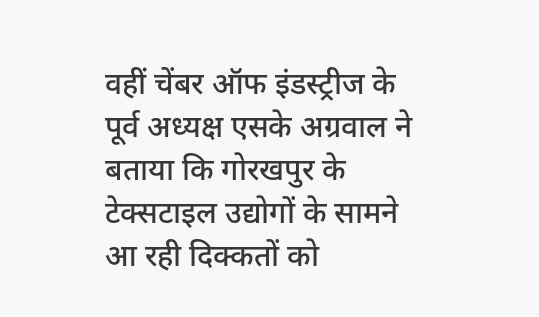वहीं चेंबर ऑफ इंडस्ट्रीज के पूर्व अध्यक्ष एसके अग्रवाल ने बताया कि गोरखपुर के टेक्सटाइल उद्योगों के सामने आ रही दिक्कतों को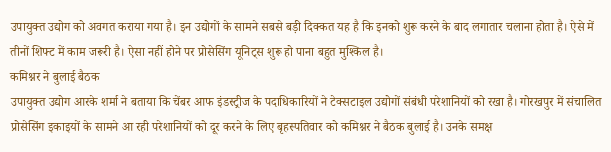उपायुक्त उद्योग को अवगत कराया गया है। इन उद्योगों के सामने सबसे बड़ी दिक्कत यह है कि इनको शुरू करने के बाद लगातार चलाना होता है। ऐसे में तीनों शिफ्ट में काम जरूरी है। ऐसा नहीं होने पर प्रोसेसिंग यूनिट्स शुरू हो पाना बहुत मुश्किल है।
कमिश्नर ने बुलाई बैठक
उपायुक्त उद्योग आरके शर्मा ने बताया कि चेंबर आफ इंडस्ट्रीज के पदाधिकारियों ने टेक्सटाइल उद्योगों संबंधी परेशानियों को रखा है। गोरखपुर में संचालित प्रोसेसिंग इकाइयों के सामने आ रही परेशानियों को दूर करने के लिए बृहस्पतिवार को कमिश्नर ने बैठक बुलाई है। उनके समक्ष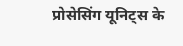प्रोसेसिंग यूनिट्स के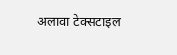अलावा टेक्सटाइल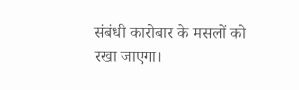संबंधी कारोबार के मसलों को रखा जाएगा।